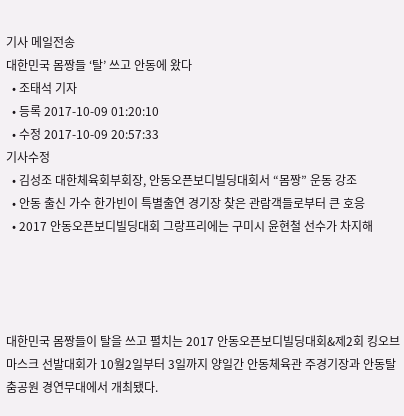기사 메일전송
대한민국 몸짱들 ‘탈’ 쓰고 안동에 왔다
  • 조태석 기자
  • 등록 2017-10-09 01:20:10
  • 수정 2017-10-09 20:57:33
기사수정
  • 김성조 대한체육회부회장, 안동오픈보디빌딩대회서 “몸짱” 운동 강조
  • 안동 출신 가수 한가빈이 특별출연 경기장 찾은 관람객들로부터 큰 호응
  • 2017 안동오픈보디빌딩대회 그랑프리에는 구미시 윤현철 선수가 차지해




대한민국 몸짱들이 탈을 쓰고 펼치는 2017 안동오픈보디빌딩대회&제2회 킹오브마스크 선발대회가 10월2일부터 3일까지 양일간 안동체육관 주경기장과 안동탈춤공원 경연무대에서 개최됐다.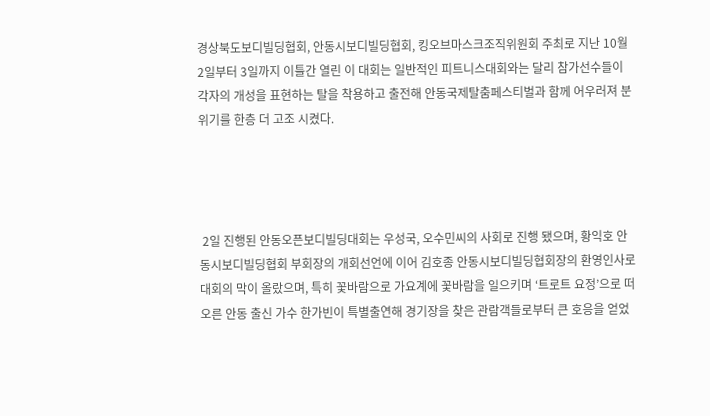경상북도보디빌딩협회, 안동시보디빌딩협회, 킹오브마스크조직위원회 주최로 지난 10월 2일부터 3일까지 이틀간 열린 이 대회는 일반적인 피트니스대회와는 달리 참가선수들이 각자의 개성을 표현하는 탈을 착용하고 출전해 안동국제탈춤페스티벌과 함께 어우러져 분위기를 한층 더 고조 시켰다.




 2일 진행된 안동오픈보디빌딩대회는 우성국, 오수민씨의 사회로 진행 됐으며, 황익호 안동시보디빌딩협회 부회장의 개회선언에 이어 김호종 안동시보디빌딩협회장의 환영인사로 대회의 막이 올랐으며, 특히 꽃바람으로 가요계에 꽃바람을 일으키며 ‘트로트 요정’으로 떠오른 안동 출신 가수 한가빈이 특별출연해 경기장을 찾은 관람객들로부터 큰 호응을 얻었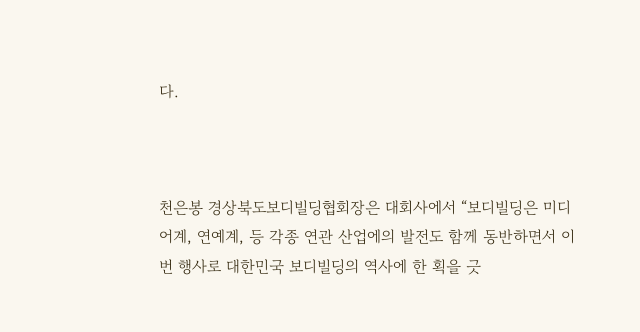다.



천은봉 경상북도보디빌딩협회장은 대회사에서 “보디빌딩은 미디어계, 연예계, 등 각종 연관 산업에의 발전도 함께 동반하면서 이번 행사로 대한민국 보디빌딩의 역사에 한 획을 긋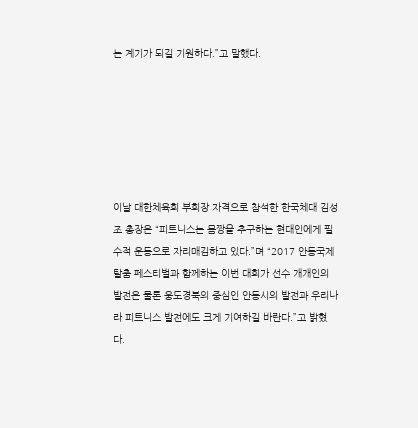는 계기가 되길 기원하다.”고 말했다.






이날 대한체육회 부회장 자격으로 참석한 한국체대 김성조 총장은 “피트니스는 몸짱을 추구하는 현대인에게 필수적 운동으로 자리매김하고 있다.”며 “2017 안동국제 탈춤 페스티벌과 함께하는 이번 대회가 선수 개개인의 발전은 물론 웅도경북의 중심인 안동시의 발전과 우리나라 피트니스 발전에도 크게 기여하길 바란다.”고 밝혔다.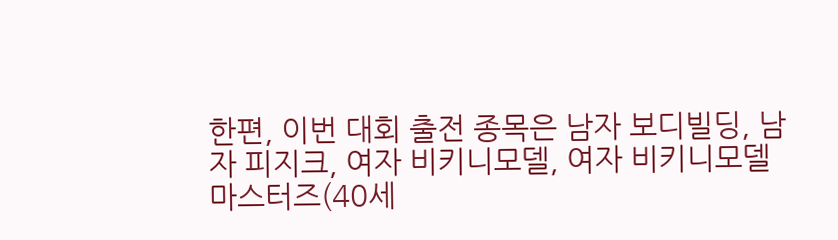한편, 이번 대회 출전 종목은 남자 보디빌딩, 남자 피지크, 여자 비키니모델, 여자 비키니모델 마스터즈(40세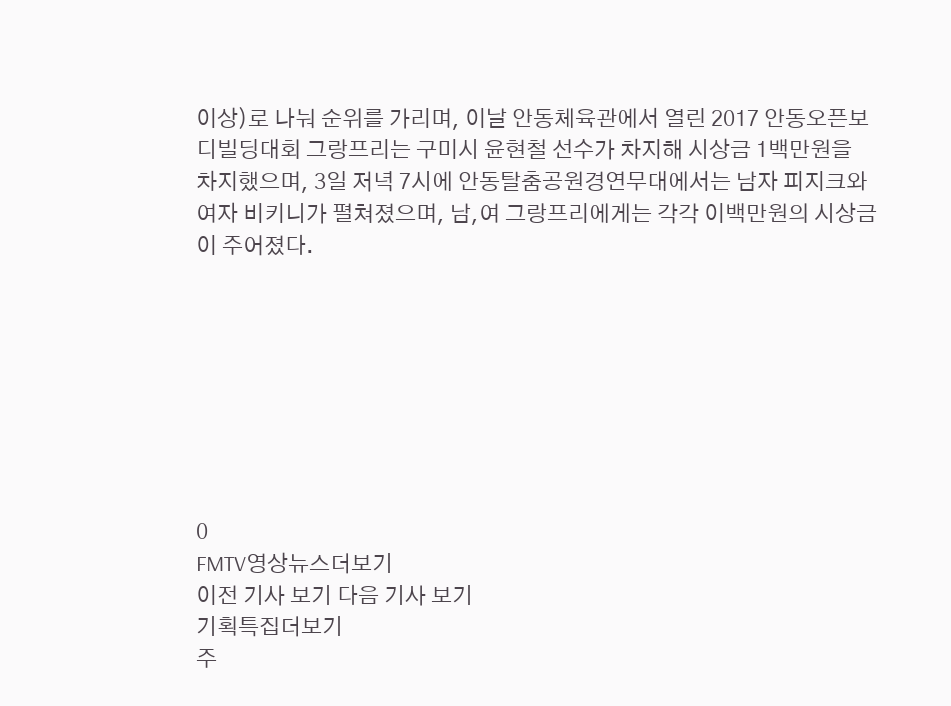이상)로 나눠 순위를 가리며, 이날 안동체육관에서 열린 2017 안동오픈보디빌딩대회 그랑프리는 구미시 윤현철 선수가 차지해 시상금 1백만원을 차지했으며, 3일 저녁 7시에 안동탈춤공원경연무대에서는 남자 피지크와 여자 비키니가 펼쳐졌으며, 남,여 그랑프리에게는 각각 이백만원의 시상금이 주어졌다.








0
FMTV영상뉴스더보기
이전 기사 보기 다음 기사 보기
기획특집더보기
주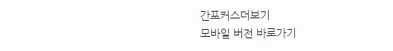간포커스더보기
모바일 버전 바로가기